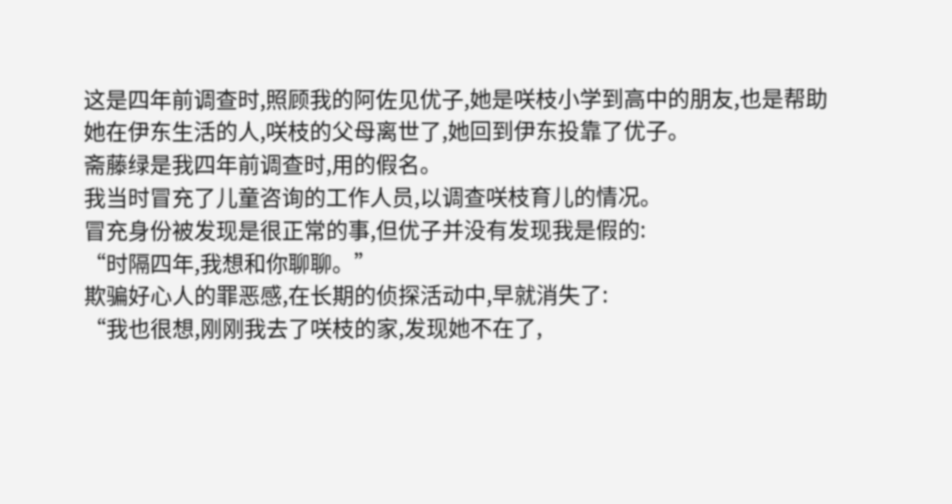这是四年前调查时,照顾我的阿佐见优子,她是咲枝小学到高中的朋友,也是帮助她在伊东生活的人,咲枝的父母离世了,她回到伊东投靠了优子。
斋藤绿是我四年前调查时,用的假名。
我当时冒充了儿童咨询的工作人员,以调查咲枝育儿的情况。
冒充身份被发现是很正常的事,但优子并没有发现我是假的:
“时隔四年,我想和你聊聊。”
欺骗好心人的罪恶感,在长期的侦探活动中,早就消失了:
“我也很想,刚刚我去了咲枝的家,发现她不在了,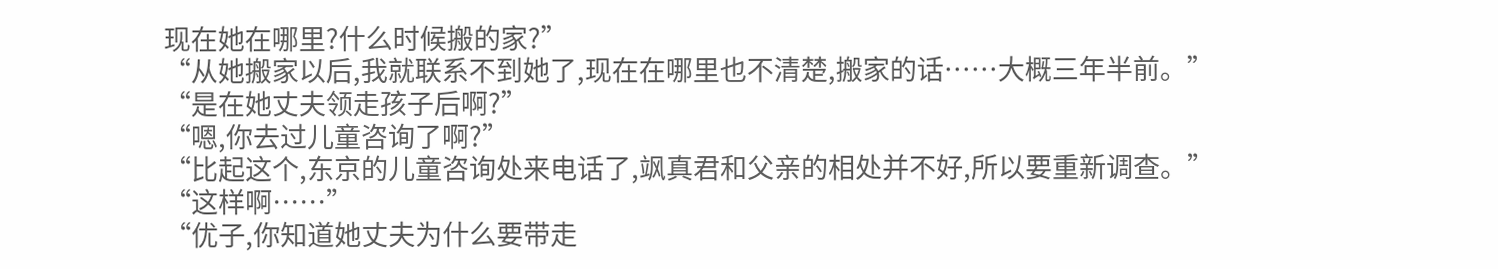现在她在哪里?什么时候搬的家?”
“从她搬家以后,我就联系不到她了,现在在哪里也不清楚,搬家的话……大概三年半前。”
“是在她丈夫领走孩子后啊?”
“嗯,你去过儿童咨询了啊?”
“比起这个,东京的儿童咨询处来电话了,飒真君和父亲的相处并不好,所以要重新调查。”
“这样啊……”
“优子,你知道她丈夫为什么要带走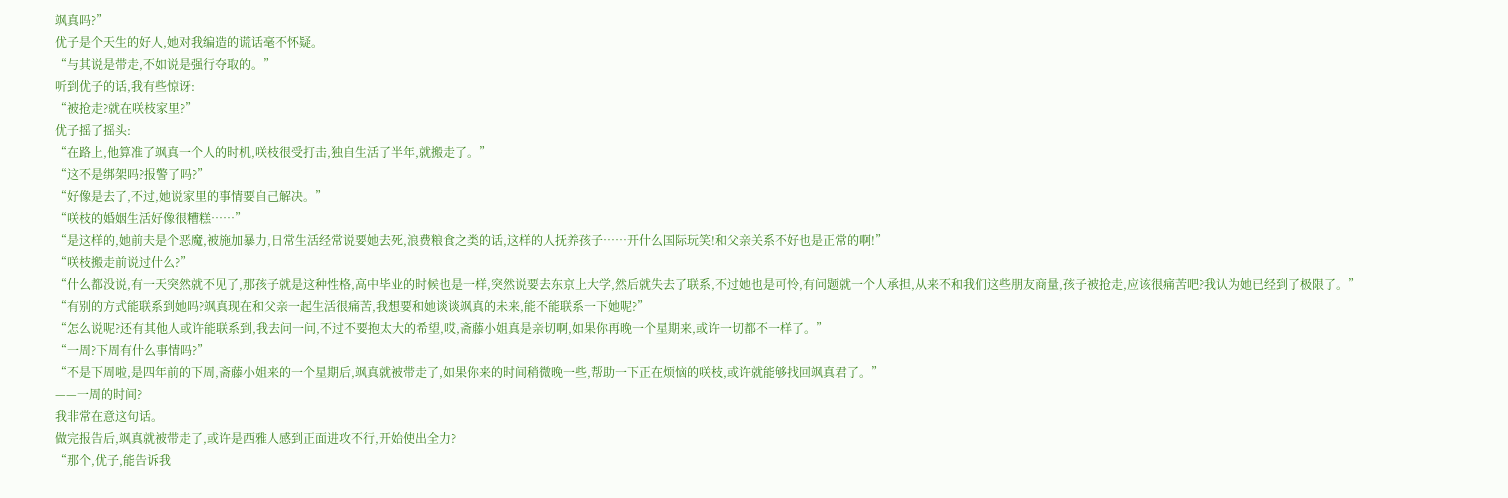飒真吗?”
优子是个天生的好人,她对我编造的谎话毫不怀疑。
“与其说是带走,不如说是强行夺取的。”
听到优子的话,我有些惊讶:
“被抢走?就在咲枝家里?”
优子摇了摇头:
“在路上,他算准了飒真一个人的时机,咲枝很受打击,独自生活了半年,就搬走了。”
“这不是绑架吗?报警了吗?”
“好像是去了,不过,她说家里的事情要自己解决。”
“咲枝的婚姻生活好像很糟糕……”
“是这样的,她前夫是个恶魔,被施加暴力,日常生活经常说要她去死,浪费粮食之类的话,这样的人抚养孩子……开什么国际玩笑!和父亲关系不好也是正常的啊!”
“咲枝搬走前说过什么?”
“什么都没说,有一天突然就不见了,那孩子就是这种性格,高中毕业的时候也是一样,突然说要去东京上大学,然后就失去了联系,不过她也是可怜,有问题就一个人承担,从来不和我们这些朋友商量,孩子被抢走,应该很痛苦吧?我认为她已经到了极限了。”
“有别的方式能联系到她吗?飒真现在和父亲一起生活很痛苦,我想要和她谈谈飒真的未来,能不能联系一下她呢?”
“怎么说呢?还有其他人或许能联系到,我去问一问,不过不要抱太大的希望,哎,斋藤小姐真是亲切啊,如果你再晚一个星期来,或许一切都不一样了。”
“一周?下周有什么事情吗?”
“不是下周啦,是四年前的下周,斋藤小姐来的一个星期后,飒真就被带走了,如果你来的时间稍微晚一些,帮助一下正在烦恼的咲枝,或许就能够找回飒真君了。”
——一周的时间?
我非常在意这句话。
做完报告后,飒真就被带走了,或许是西雅人感到正面进攻不行,开始使出全力?
“那个,优子,能告诉我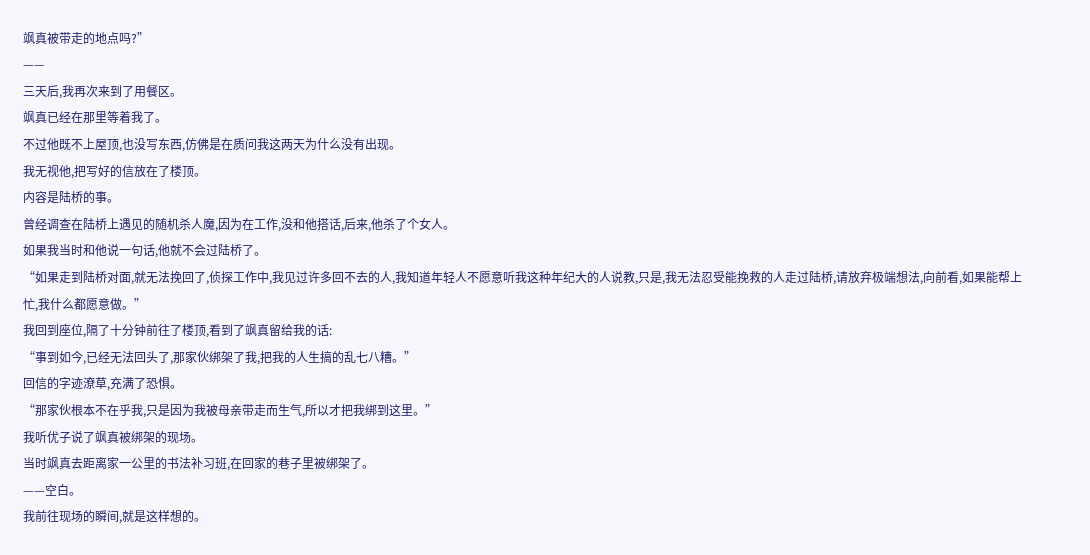飒真被带走的地点吗?”
——
三天后,我再次来到了用餐区。
飒真已经在那里等着我了。
不过他既不上屋顶,也没写东西,仿佛是在质问我这两天为什么没有出现。
我无视他,把写好的信放在了楼顶。
内容是陆桥的事。
曾经调查在陆桥上遇见的随机杀人魔,因为在工作,没和他搭话,后来,他杀了个女人。
如果我当时和他说一句话,他就不会过陆桥了。
“如果走到陆桥对面,就无法挽回了,侦探工作中,我见过许多回不去的人,我知道年轻人不愿意听我这种年纪大的人说教,只是,我无法忍受能挽救的人走过陆桥,请放弃极端想法,向前看,如果能帮上忙,我什么都愿意做。”
我回到座位,隔了十分钟前往了楼顶,看到了飒真留给我的话:
“事到如今,已经无法回头了,那家伙绑架了我,把我的人生搞的乱七八糟。”
回信的字迹潦草,充满了恐惧。
“那家伙根本不在乎我,只是因为我被母亲带走而生气,所以才把我绑到这里。”
我听优子说了飒真被绑架的现场。
当时飒真去距离家一公里的书法补习班,在回家的巷子里被绑架了。
——空白。
我前往现场的瞬间,就是这样想的。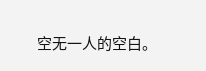空无一人的空白。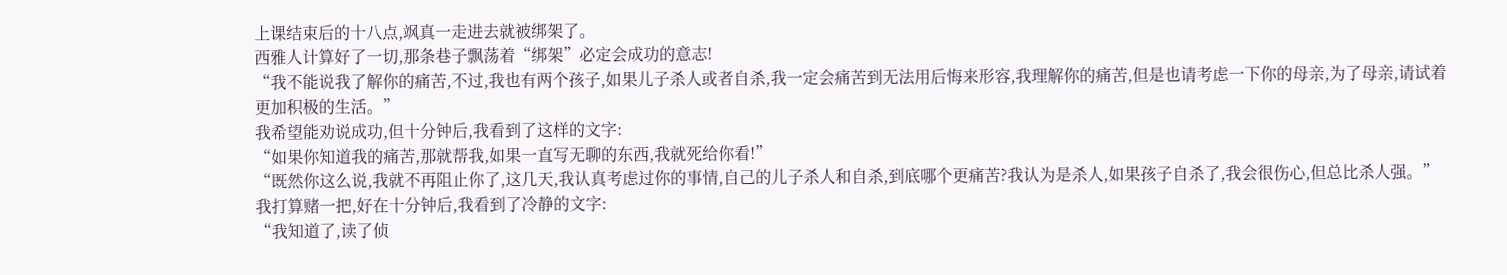上课结束后的十八点,飒真一走进去就被绑架了。
西雅人计算好了一切,那条巷子飘荡着“绑架”必定会成功的意志!
“我不能说我了解你的痛苦,不过,我也有两个孩子,如果儿子杀人或者自杀,我一定会痛苦到无法用后悔来形容,我理解你的痛苦,但是也请考虑一下你的母亲,为了母亲,请试着更加积极的生活。”
我希望能劝说成功,但十分钟后,我看到了这样的文字:
“如果你知道我的痛苦,那就帮我,如果一直写无聊的东西,我就死给你看!”
“既然你这么说,我就不再阻止你了,这几天,我认真考虑过你的事情,自己的儿子杀人和自杀,到底哪个更痛苦?我认为是杀人,如果孩子自杀了,我会很伤心,但总比杀人强。”
我打算赌一把,好在十分钟后,我看到了冷静的文字:
“我知道了,读了侦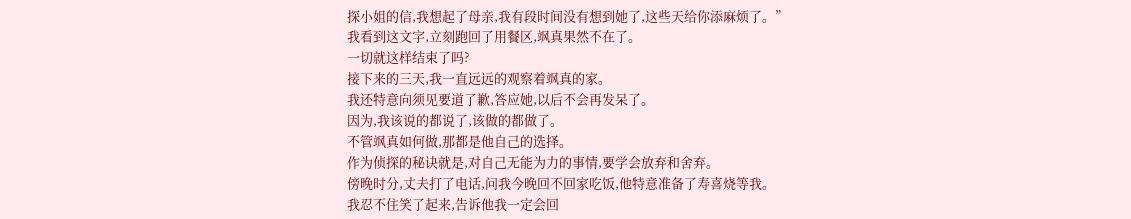探小姐的信,我想起了母亲,我有段时间没有想到她了,这些天给你添麻烦了。”
我看到这文字,立刻跑回了用餐区,飒真果然不在了。
一切就这样结束了吗?
接下来的三天,我一直远远的观察着飒真的家。
我还特意向须见要道了歉,答应她,以后不会再发呆了。
因为,我该说的都说了,该做的都做了。
不管飒真如何做,那都是他自己的选择。
作为侦探的秘诀就是,对自己无能为力的事情,要学会放弃和舍弃。
傍晚时分,丈夫打了电话,问我今晚回不回家吃饭,他特意准备了寿喜烧等我。
我忍不住笑了起来,告诉他我一定会回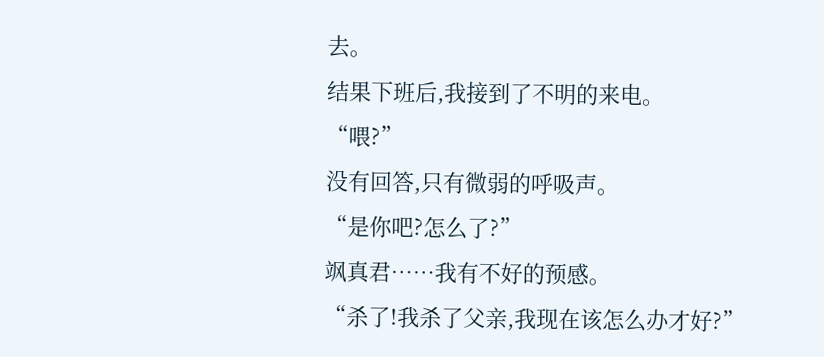去。
结果下班后,我接到了不明的来电。
“喂?”
没有回答,只有微弱的呼吸声。
“是你吧?怎么了?”
飒真君……我有不好的预感。
“杀了!我杀了父亲,我现在该怎么办才好?”